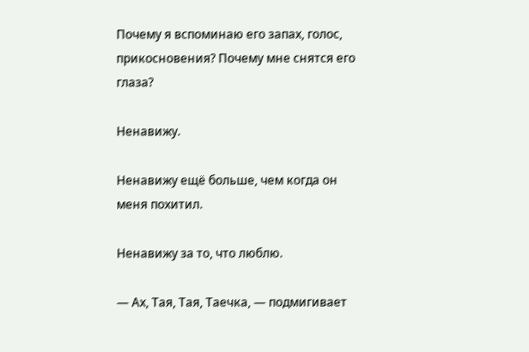Почему я вспоминаю его запах, голос, прикосновения? Почему мне снятся его глаза?

Ненавижу.

Ненавижу ещё больше, чем когда он меня похитил.

Ненавижу за то, что люблю.

— Ах, Тая, Тая, Таечка, — подмигивает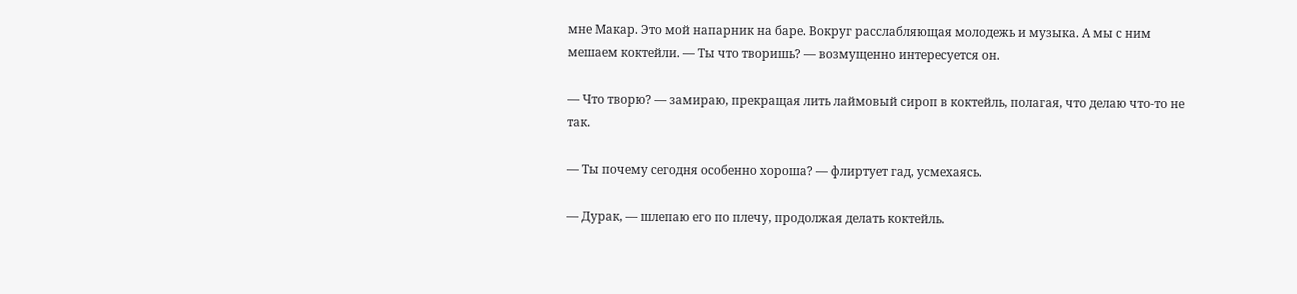мне Макар. Это мой напарник на баре. Вокруг расслабляющая молодежь и музыка. А мы с ним мешаем коктейли. — Ты что творишь? — возмущенно интересуется он.

— Что творю? — замираю, прекращая лить лаймовый сироп в коктейль, полагая, что делаю что-то не так.

— Ты почему сегодня особенно хороша? — флиртует гад, усмехаясь.

— Дурак, — шлепаю его по плечу, продолжая делать коктейль.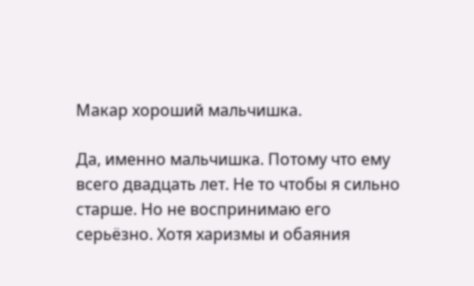Макар хороший мальчишка.

Да, именно мальчишка. Потому что ему всего двадцать лет. Не то чтобы я сильно старше. Но не воспринимаю его серьёзно. Хотя харизмы и обаяния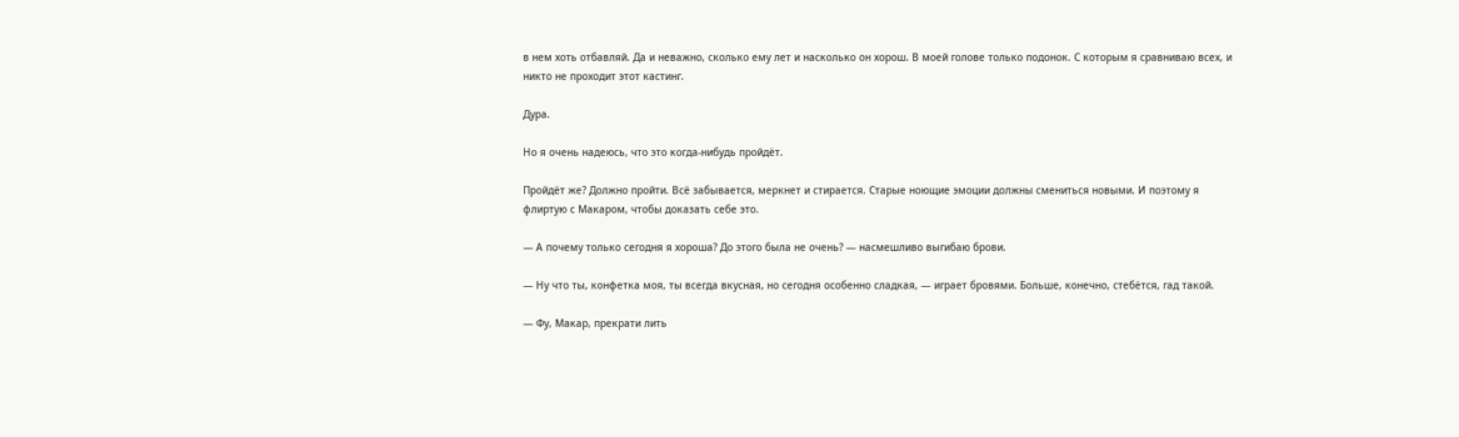в нем хоть отбавляй. Да и неважно, сколько ему лет и насколько он хорош. В моей голове только подонок. С которым я сравниваю всех, и никто не проходит этот кастинг.

Дура.

Но я очень надеюсь, что это когда-нибудь пройдёт.

Пройдёт же? Должно пройти. Всё забывается, меркнет и стирается. Старые ноющие эмоции должны смениться новыми. И поэтому я флиртую с Макаром, чтобы доказать себе это.

— А почему только сегодня я хороша? До этого была не очень? — насмешливо выгибаю брови.

— Ну что ты, конфетка моя, ты всегда вкусная, но сегодня особенно сладкая, — играет бровями. Больше, конечно, стебётся, гад такой.

— Фу, Макар, прекрати лить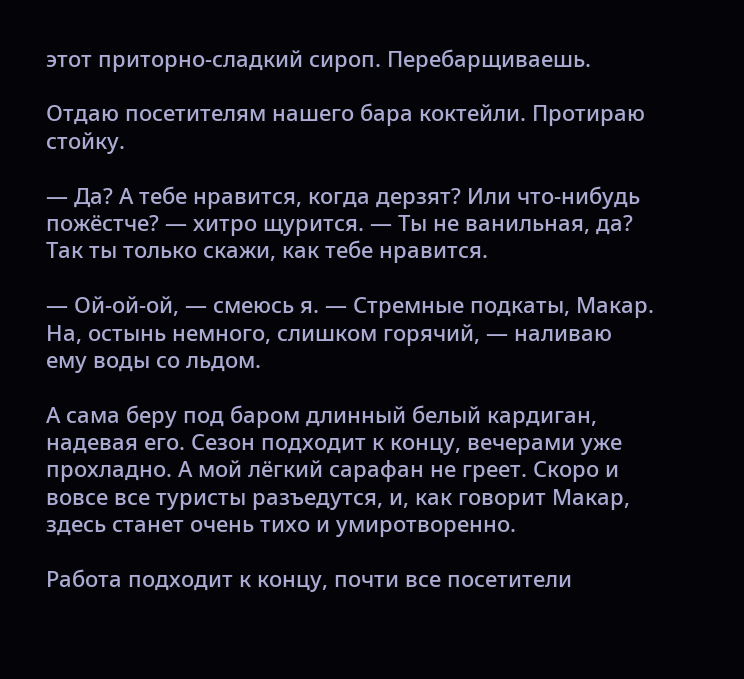этот приторно-сладкий сироп. Перебарщиваешь.

Отдаю посетителям нашего бара коктейли. Протираю стойку.

— Да? А тебе нравится, когда дерзят? Или что-нибудь пожёстче? — хитро щурится. — Ты не ванильная, да? Так ты только скажи, как тебе нравится.

— Ой-ой-ой, — смеюсь я. — Стремные подкаты, Макар. На, остынь немного, слишком горячий, — наливаю ему воды со льдом.

А сама беру под баром длинный белый кардиган, надевая его. Сезон подходит к концу, вечерами уже прохладно. А мой лёгкий сарафан не греет. Скоро и вовсе все туристы разъедутся, и, как говорит Макар, здесь станет очень тихо и умиротворенно.

Работа подходит к концу, почти все посетители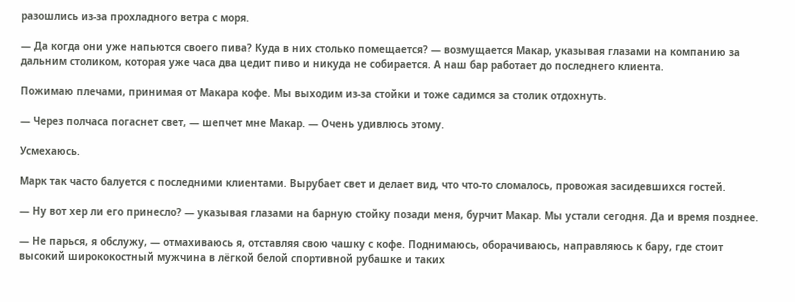разошлись из-за прохладного ветра с моря.

— Да когда они уже напьются своего пива? Куда в них столько помещается? — возмущается Макар, указывая глазами на компанию за дальним столиком, которая уже часа два цедит пиво и никуда не собирается. А наш бар работает до последнего клиента.

Пожимаю плечами, принимая от Макара кофе. Мы выходим из-за стойки и тоже садимся за столик отдохнуть.

— Через полчаса погаснет свет, — шепчет мне Макар. — Очень удивлюсь этому.

Усмехаюсь.

Марк так часто балуется с последними клиентами. Вырубает свет и делает вид, что что-то сломалось, провожая засидевшихся гостей.

— Ну вот хер ли его принесло? — указывая глазами на барную стойку позади меня, бурчит Макар. Мы устали сегодня. Да и время позднее.

— Не парься, я обслужу, — отмахиваюсь я, отставляя свою чашку с кофе. Поднимаюсь, оборачиваюсь, направляюсь к бару, где стоит высокий ширококостный мужчина в лёгкой белой спортивной рубашке и таких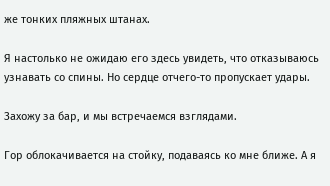же тонких пляжных штанах.

Я настолько не ожидаю его здесь увидеть, что отказываюсь узнавать со спины. Но сердце отчего-то пропускает удары.

Захожу за бар, и мы встречаемся взглядами.

Гор облокачивается на стойку, подаваясь ко мне ближе. А я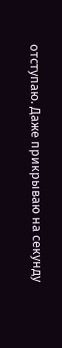отступаю. Даже прикрываю на секунду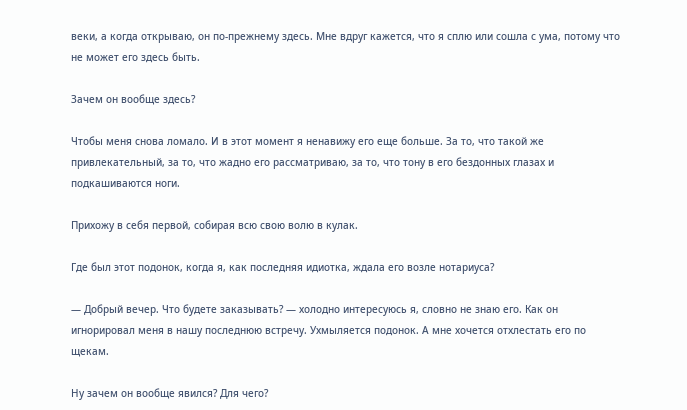веки, а когда открываю, он по-прежнему здесь. Мне вдруг кажется, что я сплю или сошла с ума, потому что не может его здесь быть.

Зачем он вообще здесь?

Чтобы меня снова ломало. И в этот момент я ненавижу его еще больше. За то, что такой же привлекательный, за то, что жадно его рассматриваю, за то, что тону в его бездонных глазах и подкашиваются ноги.

Прихожу в себя первой, собирая всю свою волю в кулак.

Где был этот подонок, когда я, как последняя идиотка, ждала его возле нотариуса?

— Добрый вечер. Что будете заказывать? — холодно интересуюсь я, словно не знаю его. Как он игнорировал меня в нашу последнюю встречу. Ухмыляется подонок. А мне хочется отхлестать его по щекам.

Ну зачем он вообще явился? Для чего?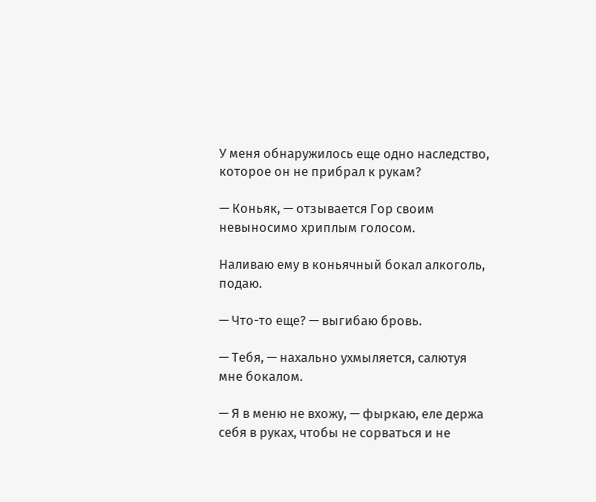У меня обнаружилось еще одно наследство, которое он не прибрал к рукам?

— Коньяк, — отзывается Гор своим невыносимо хриплым голосом.

Наливаю ему в коньячный бокал алкоголь, подаю.

— Что-то еще? — выгибаю бровь.

— Тебя, — нахально ухмыляется, салютуя мне бокалом.

— Я в меню не вхожу, — фыркаю, еле держа себя в руках, чтобы не сорваться и не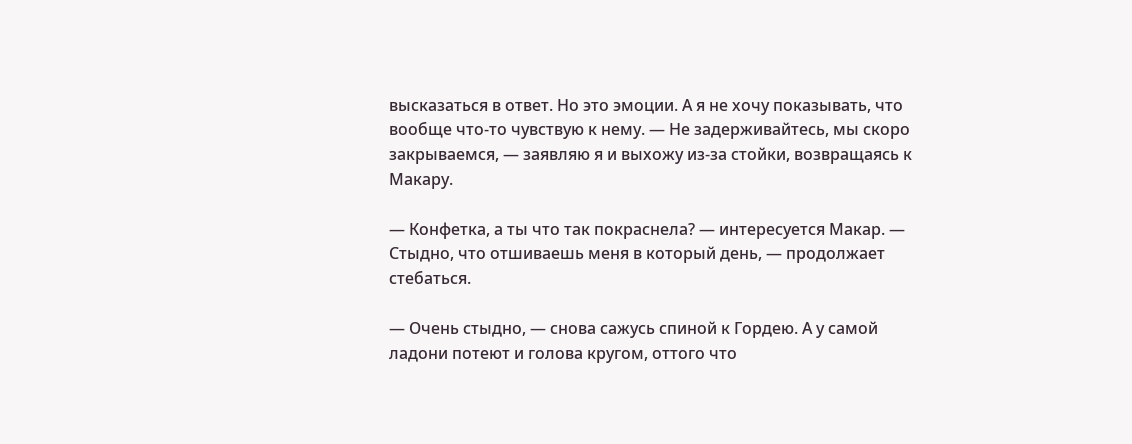высказаться в ответ. Но это эмоции. А я не хочу показывать, что вообще что-то чувствую к нему. — Не задерживайтесь, мы скоро закрываемся, — заявляю я и выхожу из-за стойки, возвращаясь к Макару.

— Конфетка, а ты что так покраснела? — интересуется Макар. — Стыдно, что отшиваешь меня в который день, — продолжает стебаться.

— Очень стыдно, — снова сажусь спиной к Гордею. А у самой ладони потеют и голова кругом, оттого что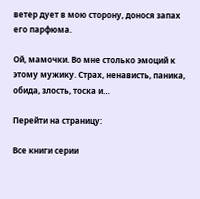ветер дует в мою сторону, донося запах его парфюма.

Ой, мамочки. Во мне столько эмоций к этому мужику. Страх, ненависть, паника, обида, злость, тоска и…

Перейти на страницу:

Все книги серии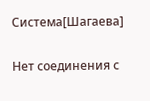Система[Шагаева]

Нет соединения с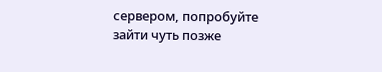сервером, попробуйте зайти чуть позже